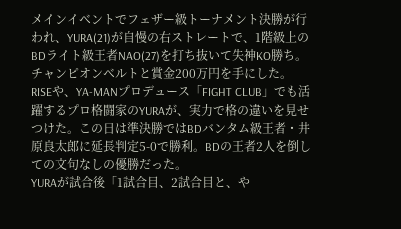メインイベントでフェザー級トーナメント決勝が行われ、YURA(21)が自慢の右ストレートで、1階級上のBDライト級王者NAO(27)を打ち抜いて失神KO勝ち。チャンピオンベルトと賞金200万円を手にした。
RISEや、YA-MANプロデュース「FIGHT CLUB」でも活躍するプロ格闘家のYURAが、実力で格の違いを見せつけた。この日は準決勝ではBDバンタム級王者・井原良太郎に延長判定5-0で勝利。BDの王者2人を倒しての文句なしの優勝だった。
YURAが試合後「1試合目、2試合目と、や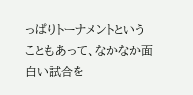っぱりトーナメントということもあって、なかなか面白い試合を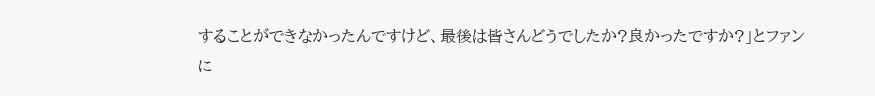することができなかったんですけど、最後は皆さんどうでしたか?良かったですか?」とファンに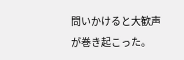問いかけると大歓声が巻き起こった。